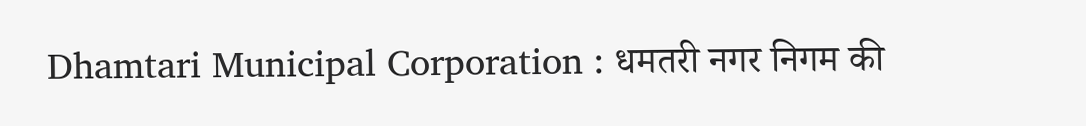Dhamtari Municipal Corporation : धमतरी नगर निगम की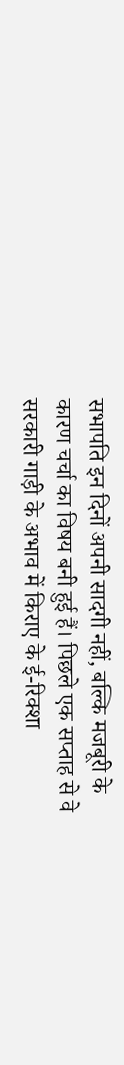सभापति इन दिनों अपनी सादगी नहीं, बल्कि मजबूरी के कारण चर्चा का विषय बनी हुई हैं। पिछले एक सप्ताह से वे सरकारी गाड़ी के अभाव में किराए के ई-रिक्शा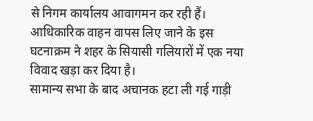से निगम कार्यालय आवागमन कर रही हैं। आधिकारिक वाहन वापस लिए जाने के इस घटनाक्रम ने शहर के सियासी गलियारों में एक नया विवाद खड़ा कर दिया है।
सामान्य सभा के बाद अचानक हटा ली गई गाड़ी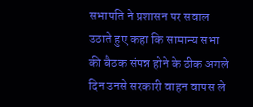सभापति ने प्रशासन पर सवाल उठाते हुए कहा कि सामान्य सभा की बैठक संपन्न होने के ठीक अगले दिन उनसे सरकारी वाहन वापस ले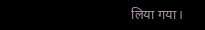लिया गया।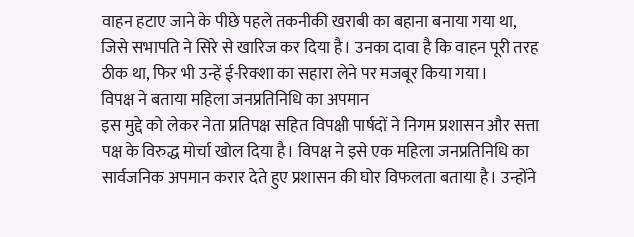वाहन हटाए जाने के पीछे पहले तकनीकी खराबी का बहाना बनाया गया था, जिसे सभापति ने सिरे से खारिज कर दिया है। उनका दावा है कि वाहन पूरी तरह ठीक था, फिर भी उन्हें ई-रिक्शा का सहारा लेने पर मजबूर किया गया।
विपक्ष ने बताया महिला जनप्रतिनिधि का अपमान
इस मुद्दे को लेकर नेता प्रतिपक्ष सहित विपक्षी पार्षदों ने निगम प्रशासन और सत्ता पक्ष के विरुद्ध मोर्चा खोल दिया है। विपक्ष ने इसे एक महिला जनप्रतिनिधि का सार्वजनिक अपमान करार देते हुए प्रशासन की घोर विफलता बताया है। उन्होंने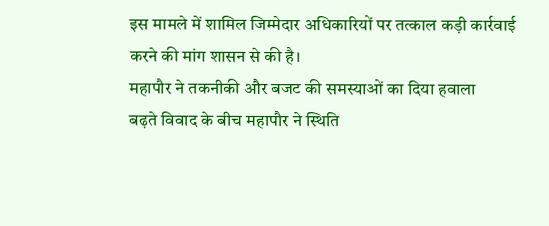इस मामले में शामिल जिम्मेदार अधिकारियों पर तत्काल कड़ी कार्रवाई करने की मांग शासन से की है।
महापौर ने तकनीकी और बजट की समस्याओं का दिया हवाला
बढ़ते विवाद के बीच महापौर ने स्थिति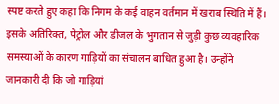स्पष्ट करते हुए कहा कि निगम के कई वाहन वर्तमान में खराब स्थिति में हैं। इसके अतिरिक्त, पेट्रोल और डीजल के भुगतान से जुड़ी कुछ व्यवहारिक समस्याओं के कारण गाड़ियों का संचालन बाधित हुआ है। उन्होंने जानकारी दी कि जो गाड़ियां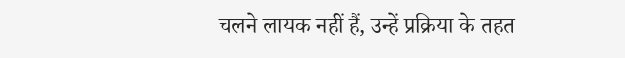चलने लायक नहीं हैं, उन्हें प्रक्रिया के तहत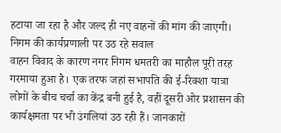हटाया जा रहा है और जल्द ही नए वाहनों की मांग की जाएगी।
निगम की कार्यप्रणाली पर उठ रहे सवाल
वाहन विवाद के कारण नगर निगम धमतरी का माहौल पूरी तरह गरमाया हुआ है। एक तरफ जहां सभापति की ई-रिक्शा यात्रा लोगों के बीच चर्चा का केंद्र बनी हुई है, वहीं दूसरी ओर प्रशासन की कार्यक्षमता पर भी उंगलियां उठ रही हैं। जानकारों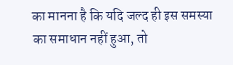का मानना है कि यदि जल्द ही इस समस्या का समाधान नहीं हुआ, तो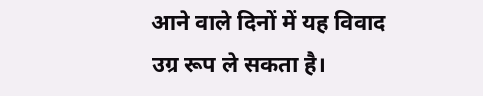आने वाले दिनों में यह विवाद उग्र रूप ले सकता है।